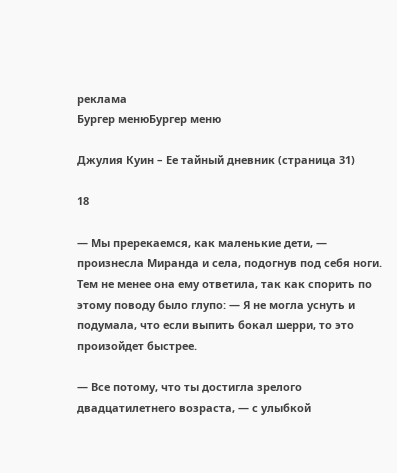реклама
Бургер менюБургер меню

Джулия Куин – Ее тайный дневник (страница 31)

18

— Мы пререкаемся, как маленькие дети, — произнесла Миранда и села, подогнув под себя ноги. Тем не менее она ему ответила, так как спорить по этому поводу было глупо: — Я не могла уснуть и подумала, что если выпить бокал шерри, то это произойдет быстрее.

— Все потому, что ты достигла зрелого двадцатилетнего возраста, — с улыбкой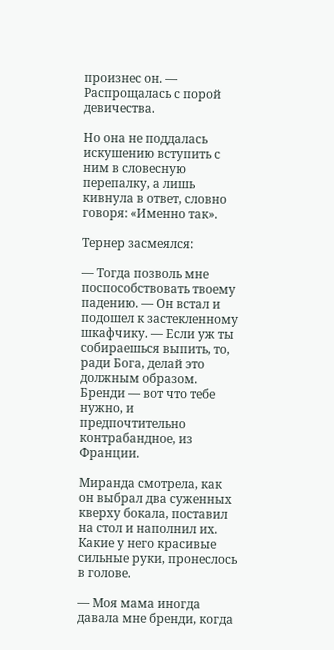произнес он. — Распрощалась с порой девичества.

Но она не поддалась искушению вступить с ним в словесную перепалку, а лишь кивнула в ответ, словно говоря: «Именно так».

Тернер засмеялся:

— Тогда позволь мне поспособствовать твоему падению. — Он встал и подошел к застекленному шкафчику. — Если уж ты собираешься выпить, то, ради Бога, делай это должным образом. Бренди — вот что тебе нужно, и предпочтительно контрабандное, из Франции.

Миранда смотрела, как он выбрал два суженных кверху бокала, поставил на стол и наполнил их. Какие у него красивые сильные руки, пронеслось в голове.

— Моя мама иногда давала мне бренди, когда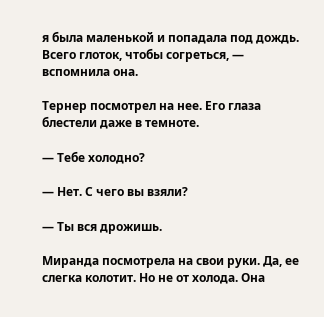я была маленькой и попадала под дождь. Всего глоток, чтобы согреться, — вспомнила она.

Тернер посмотрел на нее. Его глаза блестели даже в темноте.

— Тебе холодно?

— Нет. С чего вы взяли?

— Ты вся дрожишь.

Миранда посмотрела на свои руки. Да, ее слегка колотит. Но не от холода. Она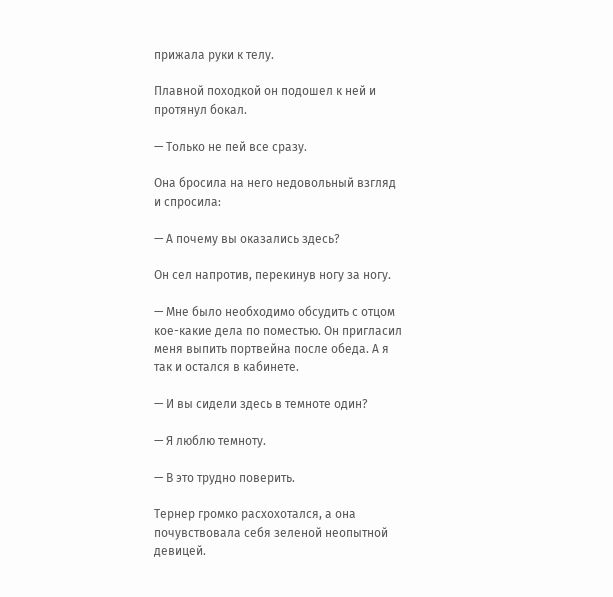прижала руки к телу.

Плавной походкой он подошел к ней и протянул бокал.

— Только не пей все сразу.

Она бросила на него недовольный взгляд и спросила:

— А почему вы оказались здесь?

Он сел напротив, перекинув ногу за ногу.

— Мне было необходимо обсудить с отцом кое-какие дела по поместью. Он пригласил меня выпить портвейна после обеда. А я так и остался в кабинете.

— И вы сидели здесь в темноте один?

— Я люблю темноту.

— В это трудно поверить.

Тернер громко расхохотался, а она почувствовала себя зеленой неопытной девицей.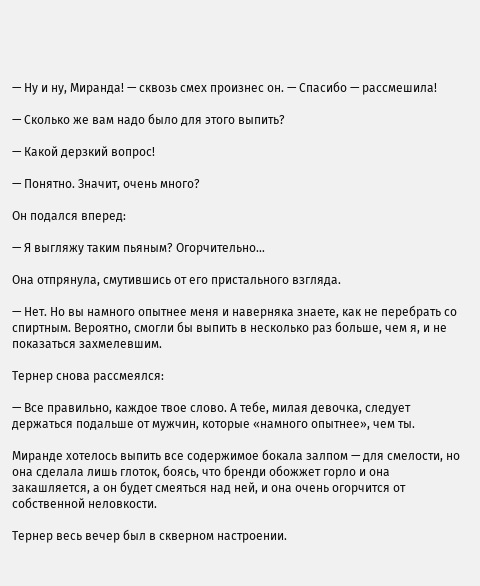— Ну и ну, Миранда! — сквозь смех произнес он. — Спасибо — рассмешила!

— Сколько же вам надо было для этого выпить?

— Какой дерзкий вопрос!

— Понятно. Значит, очень много?

Он подался вперед:

— Я выгляжу таким пьяным? Огорчительно…

Она отпрянула, смутившись от его пристального взгляда.

— Нет. Но вы намного опытнее меня и наверняка знаете, как не перебрать со спиртным. Вероятно, смогли бы выпить в несколько раз больше, чем я, и не показаться захмелевшим.

Тернер снова рассмеялся:

— Все правильно, каждое твое слово. А тебе, милая девочка, следует держаться подальше от мужчин, которые «намного опытнее», чем ты.

Миранде хотелось выпить все содержимое бокала залпом — для смелости, но она сделала лишь глоток, боясь, что бренди обожжет горло и она закашляется, а он будет смеяться над ней, и она очень огорчится от собственной неловкости.

Тернер весь вечер был в скверном настроении.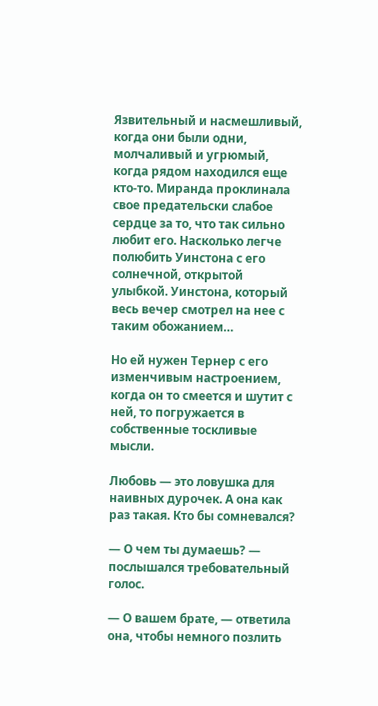Язвительный и насмешливый, когда они были одни, молчаливый и угрюмый, когда рядом находился еще кто-то. Миранда проклинала свое предательски слабое сердце за то, что так сильно любит его. Насколько легче полюбить Уинстона с его солнечной, открытой улыбкой. Уинстона, который весь вечер смотрел на нее с таким обожанием…

Но ей нужен Тернер с его изменчивым настроением, когда он то смеется и шутит с ней, то погружается в собственные тоскливые мысли.

Любовь — это ловушка для наивных дурочек. А она как раз такая. Кто бы сомневался?

— О чем ты думаешь? — послышался требовательный голос.

— О вашем брате, — ответила она, чтобы немного позлить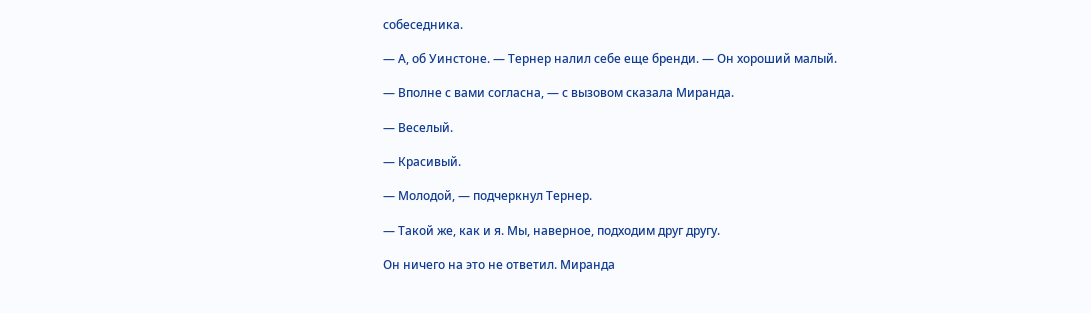собеседника.

— А, об Уинстоне. — Тернер налил себе еще бренди. — Он хороший малый.

— Вполне с вами согласна, — с вызовом сказала Миранда.

— Веселый.

— Красивый.

— Молодой, — подчеркнул Тернер.

— Такой же, как и я. Мы, наверное, подходим друг другу.

Он ничего на это не ответил. Миранда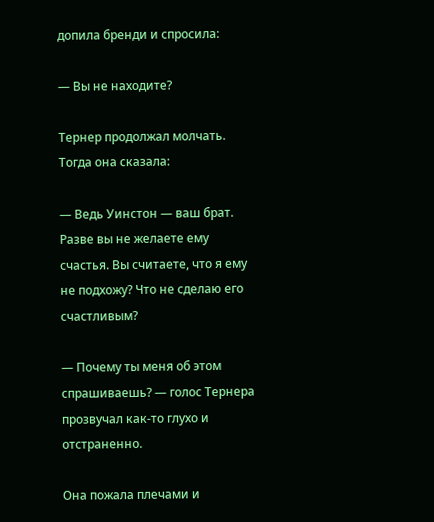допила бренди и спросила:

— Вы не находите?

Тернер продолжал молчать. Тогда она сказала:

— Ведь Уинстон — ваш брат. Разве вы не желаете ему счастья. Вы считаете, что я ему не подхожу? Что не сделаю его счастливым?

— Почему ты меня об этом спрашиваешь? — голос Тернера прозвучал как-то глухо и отстраненно.

Она пожала плечами и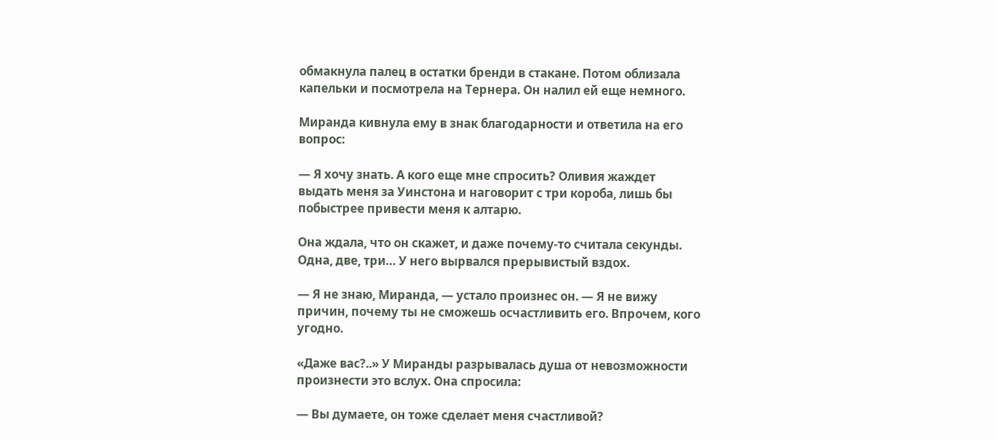обмакнула палец в остатки бренди в стакане. Потом облизала капельки и посмотрела на Тернера. Он налил ей еще немного.

Миранда кивнула ему в знак благодарности и ответила на его вопрос:

— Я хочу знать. А кого еще мне спросить? Оливия жаждет выдать меня за Уинстона и наговорит с три короба, лишь бы побыстрее привести меня к алтарю.

Она ждала, что он скажет, и даже почему-то считала секунды. Одна, две, три… У него вырвался прерывистый вздох.

— Я не знаю, Миранда, — устало произнес он. — Я не вижу причин, почему ты не сможешь осчастливить его. Впрочем, кого угодно.

«Даже вас?..» У Миранды разрывалась душа от невозможности произнести это вслух. Она спросила:

— Вы думаете, он тоже сделает меня счастливой?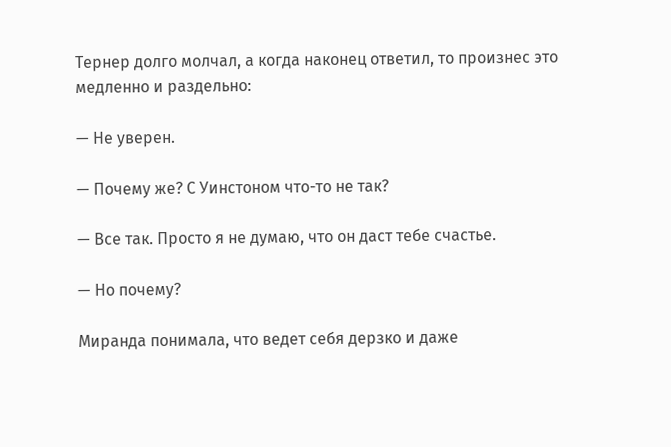Тернер долго молчал, а когда наконец ответил, то произнес это медленно и раздельно:

— Не уверен.

— Почему же? С Уинстоном что-то не так?

— Все так. Просто я не думаю, что он даст тебе счастье.

— Но почему?

Миранда понимала, что ведет себя дерзко и даже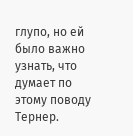глупо, но ей было важно узнать, что думает по этому поводу Тернер.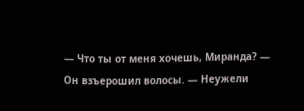— Что ты от меня хочешь, Миранда? — Он взъерошил волосы. — Неужели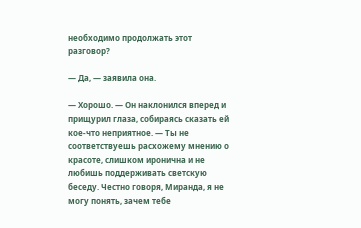необходимо продолжать этот разговор?

— Да, — заявила она.

— Хорошо. — Он наклонился вперед и прищурил глаза, собираясь сказать ей кое-что неприятное. — Ты не соответствуешь расхожему мнению о красоте, слишком иронична и не любишь поддерживать светскую беседу. Честно говоря, Миранда, я не могу понять, зачем тебе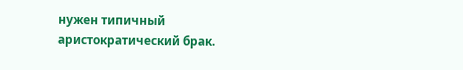нужен типичный аристократический брак.